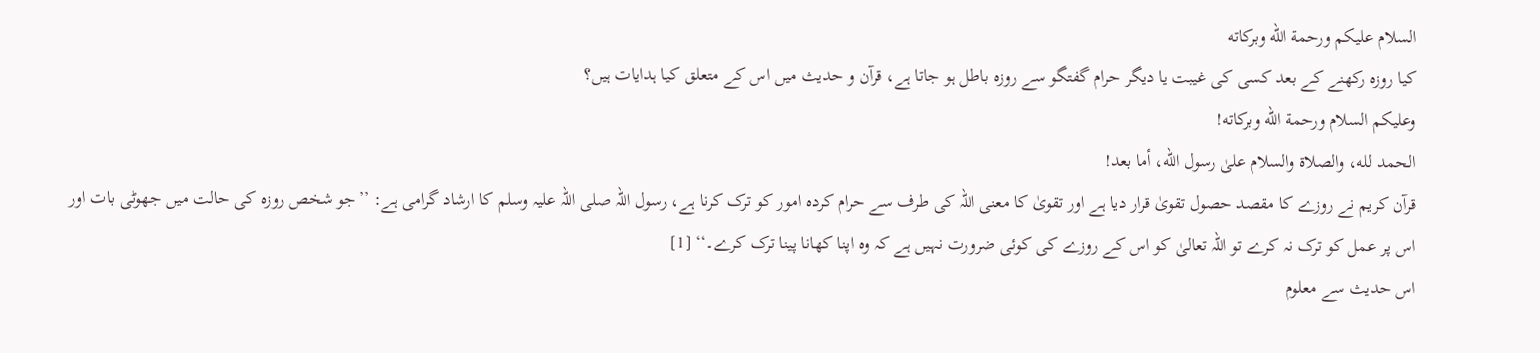السلام عليكم ورحمة الله وبركاته
کیا روزہ رکھنے کے بعد کسی کی غیبت یا دیگر حرام گفتگو سے روزہ باطل ہو جاتا ہے، قرآن و حدیث میں اس کے متعلق کیا ہدایات ہیں؟
وعلیکم السلام ورحمة الله وبرکاته!
الحمد لله، والصلاة والسلام علىٰ رسول الله، أما بعد!
قرآن کریم نے روزے کا مقصد حصول تقویٰ قرار دیا ہے اور تقویٰ کا معنی اللہ کی طرف سے حرام کردہ امور کو ترک کرنا ہے، رسول اللہ صلی اللہ علیہ وسلم کا ارشاد گرامی ہے: ’’جو شخص روزہ کی حالت میں جھوٹی بات اور اس پر عمل کو ترک نہ کرے تو اللہ تعالیٰ کو اس کے روزے کی کوئی ضرورت نہیں ہے کہ وہ اپنا کھانا پینا ترک کرے۔‘‘ [1]
اس حدیث سے معلوم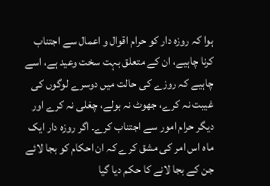ہوا کہ روزہ دار کو حرام اقوال و اعمال سے اجتناب کرنا چاہیے، ان کے متعلق بہت سخت وعید ہے، اسے چاہیے کہ روزے کی حالت میں دوسرے لوگوں کی غیبت نہ کرے، جھوٹ نہ بولے، چغلی نہ کرے اور دیگر حرام امور سے اجتناب کرے۔ اگر روزہ دار ایک ماہ اس امر کی مشق کرے کہ ان احکام کو بجا لائے جن کے بجا لانے کا حکم دیا گیا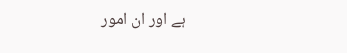ہے اور ان امور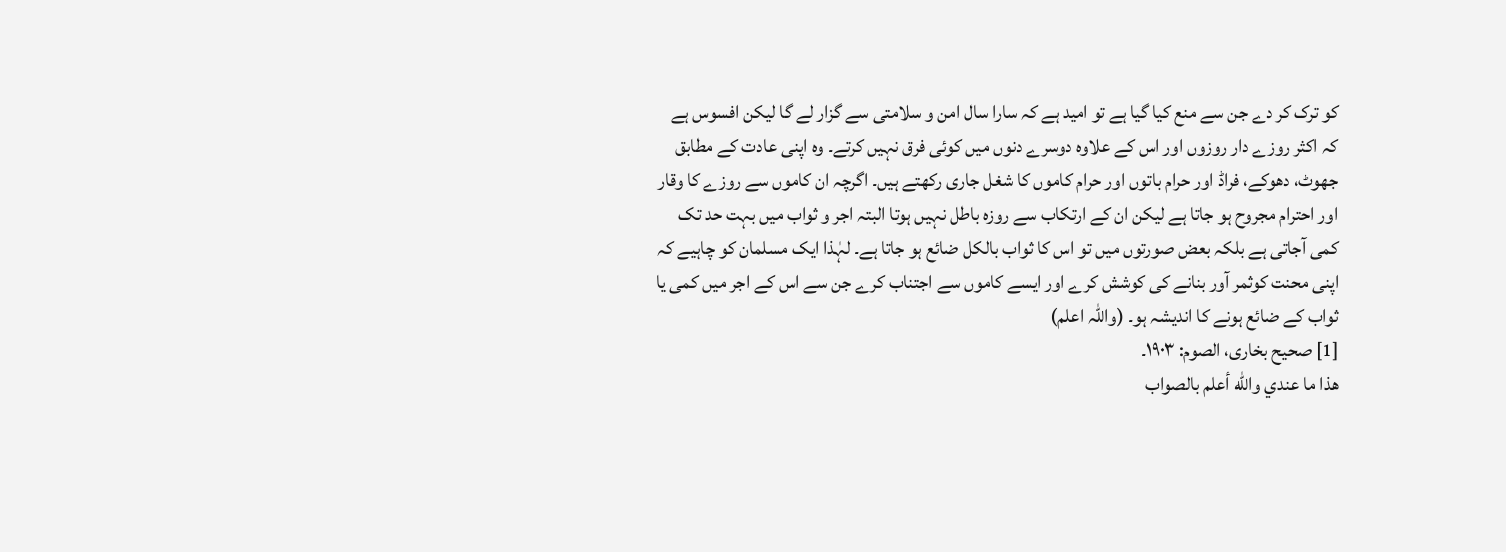کو ترک کر دے جن سے منع کیا گیا ہے تو امید ہے کہ سارا سال امن و سلامتی سے گزار لے گا لیکن افسوس ہے کہ اکثر روزے دار روزوں اور اس کے علاوہ دوسرے دنوں میں کوئی فرق نہیں کرتے۔ وہ اپنی عادت کے مطابق جھوٹ، دھوکے، فراڈ اور حرام باتوں اور حرام کاموں کا شغل جاری رکھتے ہیں۔ اگرچہ ان کاموں سے روزے کا وقار اور احترام مجروح ہو جاتا ہے لیکن ان کے ارتکاب سے روزہ باطل نہیں ہوتا البتہ اجر و ثواب میں بہت حد تک کمی آجاتی ہے بلکہ بعض صورتوں میں تو اس کا ثواب بالکل ضائع ہو جاتا ہے۔ لہٰذا ایک مسلمان کو چاہیے کہ اپنی محنت کوثمر آور بنانے کی کوشش کرے اور ایسے کاموں سے اجتناب کرے جن سے اس کے اجر میں کمی یا ثواب کے ضائع ہونے کا اندیشہ ہو۔ (واللہ اعلم)
[1] صحیح بخاری، الصوم: ۱۹۰۳۔
ھذا ما عندي والله أعلم بالصواب